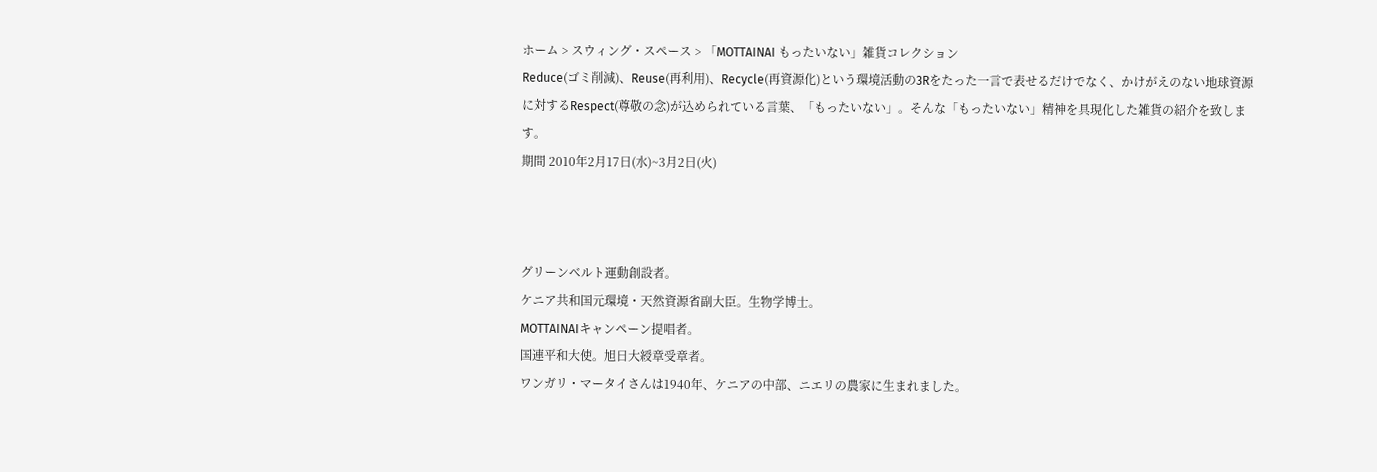ホーム > スウィング・スペース > 「MOTTAINAI もったいない」雑貨コレクション
Reduce(ゴミ削減)、Reuse(再利用)、Recycle(再資源化)という環境活動の3Rをたった一言で表せるだけでなく、かけがえのない地球資源に対するRespect(尊敬の念)が込められている言葉、「もったいない」。そんな「もったいない」精神を具現化した雑貨の紹介を致します。
期間 2010年2月17日(水)~3月2日(火)



グリーンベルト運動創設者。
ケニア共和国元環境・天然資源省副大臣。生物学博士。
MOTTAINAIキャンペーン提唱者。
国連平和大使。旭日大綬章受章者。
ワンガリ・マータイさんは1940年、ケニアの中部、ニエリの農家に生まれました。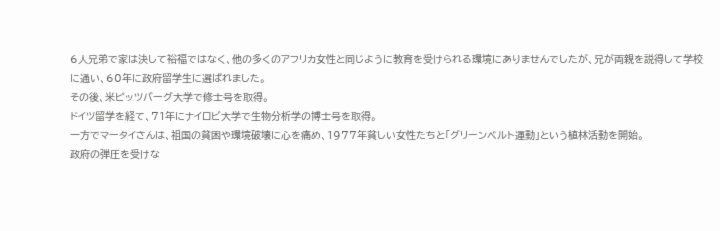6人兄弟で家は決して裕福ではなく、他の多くのアフリカ女性と同じように教育を受けられる環境にありませんでしたが、兄が両親を説得して学校に通い、60年に政府留学生に選ばれました。
その後、米ピッツバーグ大学で修士号を取得。
ドイツ留学を経て、71年にナイロビ大学で生物分析学の博士号を取得。
一方でマータイさんは、祖国の貧困や環境破壊に心を痛め、1977年貧しい女性たちと「グリーンベルト運動」という植林活動を開始。
政府の弾圧を受けな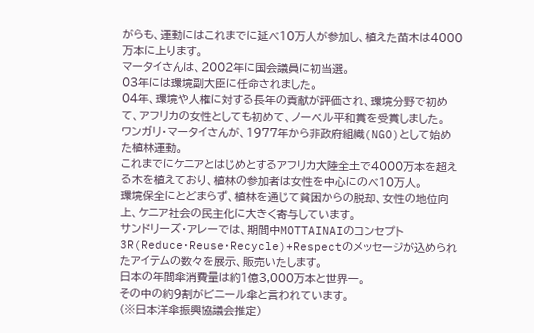がらも、運動にはこれまでに延べ10万人が参加し、植えた苗木は4000万本に上ります。
マータイさんは、2002年に国会議員に初当選。
03年には環境副大臣に任命されました。
04年、環境や人権に対する長年の貢献が評価され、環境分野で初めて、アフリカの女性としても初めて、ノーベル平和賞を受賞しました。
ワンガリ・マータイさんが、1977年から非政府組織(NGO)として始めた植林運動。
これまでにケニアとはじめとするアフリカ大陸全土で4000万本を超える木を植えており、植林の参加者は女性を中心にのべ10万人。
環境保全にとどまらず、植林を通じて貧困からの脱却、女性の地位向上、ケニア社会の民主化に大きく寄与しています。
サンドリーズ・アレーでは、期間中MOTTAINAIのコンセプト3R(Reduce・Reuse・Recycle)+Respectのメッセージが込められたアイテムの数々を展示、販売いたします。
日本の年間傘消費量は約1億3,000万本と世界一。
その中の約9割がビニール傘と言われています。
(※日本洋傘振興協議会推定)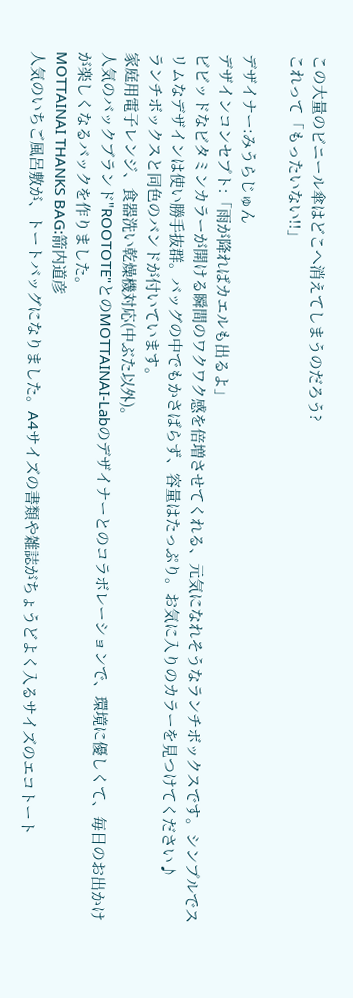この大量のビニール傘はどこへ消えてしまうのだろう?
これって「もったいない!!」

デザイナー:みうらじゅん
デザインコンセプト:「雨が降ればカエルも出るよ」
ビビッドなビタミンカラーが開ける瞬間のワクワク感を倍増させてくれる、元気になれそうなランチボックスです。シンプルでスリムなデザインは使い勝手抜群。バッグの中でもかさばらず、容量はたっぷり。お気に入りのカラーを見つけてください♪
ランチボックスと同色のバンドが付いています。
家庭用電子レンジ、食器洗い乾燥機対応(中ぶた以外)。
人気のバックブランド"ROOTOTE"とのMOTTAINAI-Labのデザイナーとのコラボレーションで、環境に優しくて、毎日のお出かけが楽しくなるバックを作りました。
MOTTAINAI THANKS BAG:箭内道彦
人気のいちご風呂敷が、トートバッグになりました。A4サイズの書類や雑誌がちょうどよく入るサイズのエコトート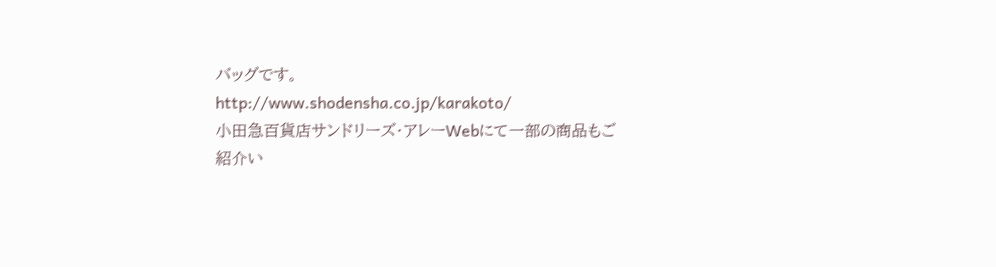バッグです。
http://www.shodensha.co.jp/karakoto/
小田急百貨店サンドリーズ・アレーWebにて一部の商品もご紹介い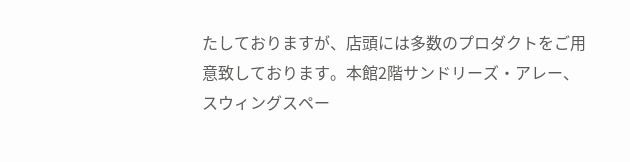たしておりますが、店頭には多数のプロダクトをご用意致しております。本館2階サンドリーズ・アレー、スウィングスペー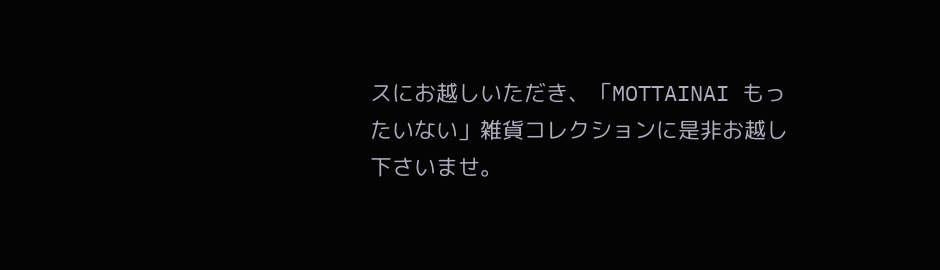スにお越しいただき、「MOTTAINAI もったいない」雑貨コレクションに是非お越し下さいませ。